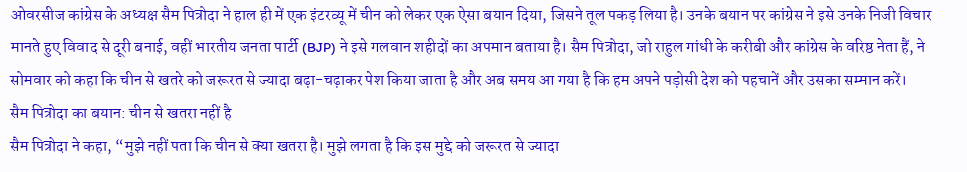ओवरसीज कांग्रेस के अध्यक्ष सैम पित्रोदा ने हाल ही में एक इंटरव्यू में चीन को लेकर एक ऐसा बयान दिया, जिसने तूल पकड़ लिया है। उनके बयान पर कांग्रेस ने इसे उनके निजी विचार मानते हुए विवाद से दूरी बनाई, वहीं भारतीय जनता पार्टी (BJP) ने इसे गलवान शहीदों का अपमान बताया है। सैम पित्रोदा, जो राहुल गांधी के करीबी और कांग्रेस के वरिष्ठ नेता हैं, ने सोमवार को कहा कि चीन से खतरे को जरूरत से ज्यादा बढ़ा-चढ़ाकर पेश किया जाता है और अब समय आ गया है कि हम अपने पड़ोसी देश को पहचानें और उसका सम्मान करें।
सैम पित्रोदा का बयान: चीन से खतरा नहीं है
सैम पित्रोदा ने कहा, “मुझे नहीं पता कि चीन से क्या खतरा है। मुझे लगता है कि इस मुद्दे को जरूरत से ज्यादा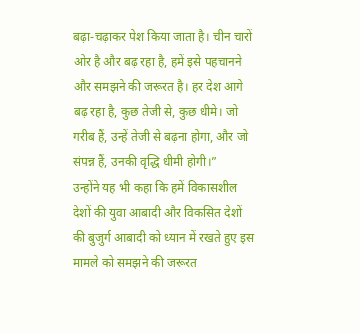बढ़ा-चढ़ाकर पेश किया जाता है। चीन चारों ओर है और बढ़ रहा है, हमें इसे पहचानने और समझने की जरूरत है। हर देश आगे बढ़ रहा है, कुछ तेजी से, कुछ धीमे। जो गरीब हैं, उन्हें तेजी से बढ़ना होगा, और जो संपन्न हैं, उनकी वृद्धि धीमी होगी।”
उन्होंने यह भी कहा कि हमें विकासशील देशों की युवा आबादी और विकसित देशों की बुजुर्ग आबादी को ध्यान में रखते हुए इस मामले को समझने की जरूरत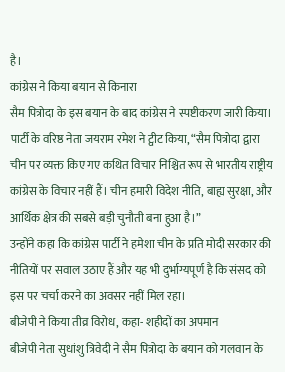है।
कांग्रेस ने किया बयान से किनारा
सैम पित्रोदा के इस बयान के बाद कांग्रेस ने स्पष्टीकरण जारी किया। पार्टी के वरिष्ठ नेता जयराम रमेश ने ट्वीट किया, “सैम पित्रोदा द्वारा चीन पर व्यक्त किए गए कथित विचार निश्चित रूप से भारतीय राष्ट्रीय कांग्रेस के विचार नहीं हैं। चीन हमारी विदेश नीति, बाह्य सुरक्षा, और आर्थिक क्षेत्र की सबसे बड़ी चुनौती बना हुआ है।”
उन्होंने कहा कि कांग्रेस पार्टी ने हमेशा चीन के प्रति मोदी सरकार की नीतियों पर सवाल उठाए हैं और यह भी दुर्भाग्यपूर्ण है कि संसद को इस पर चर्चा करने का अवसर नहीं मिल रहा।
बीजेपी ने किया तीव्र विरोध, कहा- शहीदों का अपमान
बीजेपी नेता सुधांशु त्रिवेदी ने सैम पित्रोदा के बयान को गलवान के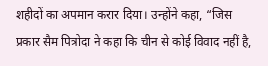शहीदों का अपमान करार दिया। उन्होंने कहा, “जिस प्रकार सैम पित्रोदा ने कहा कि चीन से कोई विवाद नहीं है,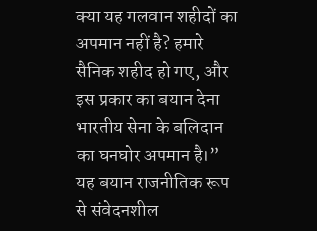क्या यह गलवान शहीदों का अपमान नहीं है? हमारे सैनिक शहीद हो गए, और इस प्रकार का बयान देना भारतीय सेना के बलिदान का घनघोर अपमान है।”
यह बयान राजनीतिक रूप से संवेदनशील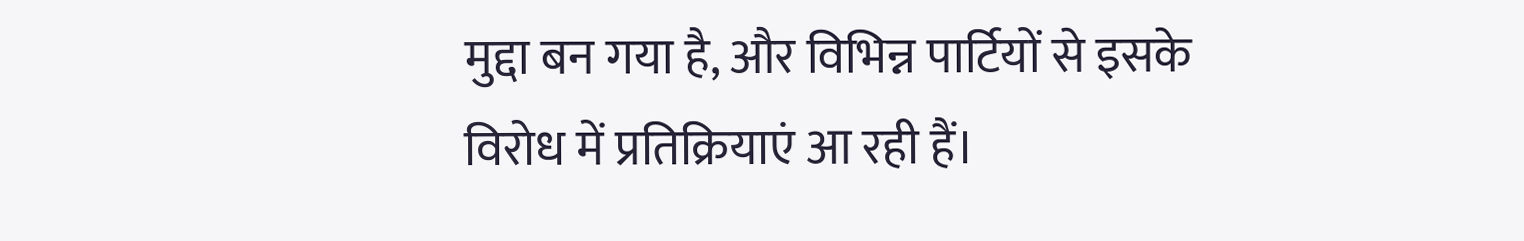मुद्दा बन गया है, और विभिन्न पार्टियों से इसके विरोध में प्रतिक्रियाएं आ रही हैं।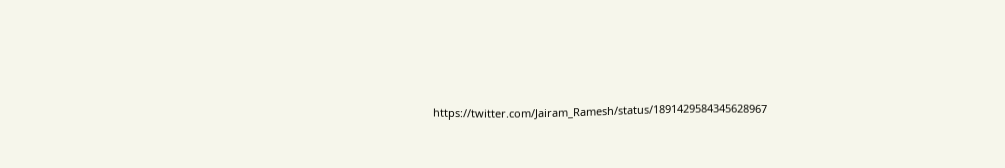https://twitter.com/Jairam_Ramesh/status/1891429584345628967